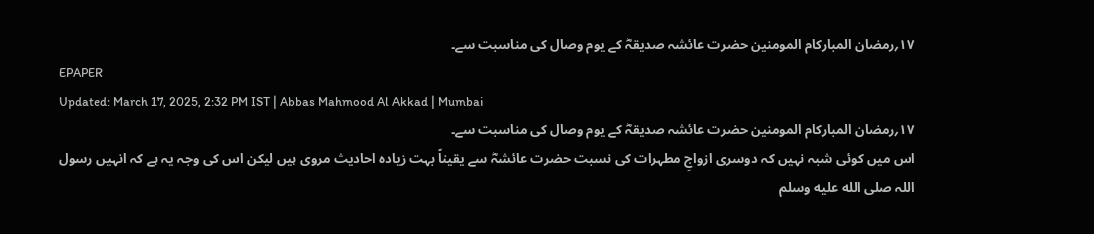۱۷؍رمضان المبارکام المومنین حضرت عائشہ صدیقہؓ کے یوم وصال کی مناسبت سے۔
EPAPER
Updated: March 17, 2025, 2:32 PM IST | Abbas Mahmood Al Akkad | Mumbai
۱۷؍رمضان المبارکام المومنین حضرت عائشہ صدیقہؓ کے یوم وصال کی مناسبت سے۔
اس میں کوئی شبہ نہیں کہ دوسری ازواجِ مطہرات کی نسبت حضرت عائشہؓ سے یقیناً بہت زیادہ احادیث مروی ہیں لیکن اس کی وجہ یہ ہے کہ انہیں رسول اللہ صلى الله عليه وسلم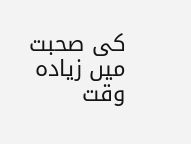کی صحبت میں زیادہ وقت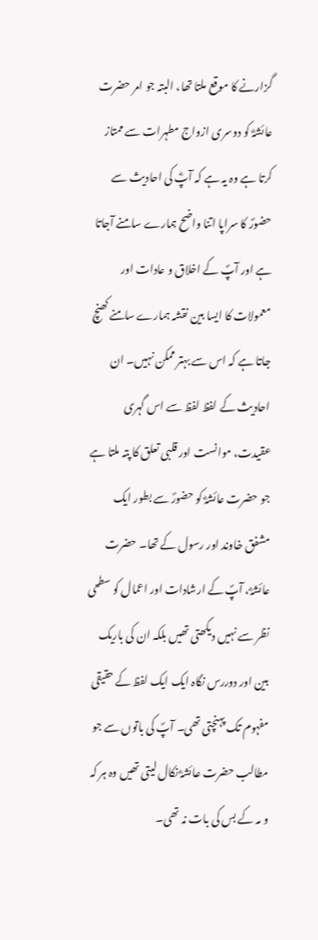گزارنے کا موقع ملتا تھا، البتہ جو امر حضرت عائشہؓ کو دوسری ازواج مطہرات سے ممتاز کرتا ہے وہ یہ ہے کہ آپؓ کی احادیث سے حضورؐ کا سراپا اتنا واضح ہمارے سامنے آجاتا ہے اور آپؐ کے اخلاق و عادات اور معمولات کا ایسا بین نقشہ ہمارے سامنے کھنچ جاتا ہے کہ اس سے بہتر ممکن نہیں۔ ان احادیث کے لفظ لفظ سے اس گہری عقیدت، موانست اور قلبی تعلق کا پتہ ملتا ہے جو حضرت عائشہؓ کو حضورؐ سے بطور ایک مشفق خاوند اور رسول کے تھا۔ حضرت عائشہؓ، آپؐ کے ارشادات اور اعمال کو سطحی نظر سے نہیں دیکھتی تھیں بلکہ ان کی باریک بین اور دوررس نگاہ ایک ایک لفظ کے حقیقی مفہوم تک پہنچتی تھی۔ آپؐ کی باتوں سے جو مطالب حضرت عائشہؓ نکال لیتی تھیں وہ ہر کہ و مہ کے بس کی بات نہ تھی۔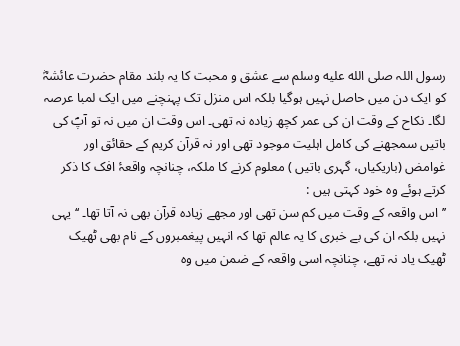رسول اللہ صلى الله عليه وسلم سے عشق و محبت کا یہ بلند مقام حضرت عائشہؓ کو ایک دن میں حاصل نہیں ہوگیا بلکہ اس منزل تک پہنچنے میں ایک لمبا عرصہ لگا۔ نکاح کے وقت ان کی عمر کچھ زیادہ نہ تھی۔ اس وقت ان میں نہ تو آپؐ کی باتیں سمجھنے کی کامل اہلیت موجود تھی اور نہ قرآن کریم کے حقائق اور غوامض (باریکیاں، گہری باتیں ) معلوم کرنے کا ملکہ، چنانچہ واقعۂ افک کا ذکر کرتے ہوئے وہ خود کہتی ہیں :
’’اس واقعہ کے وقت میں کم سن تھی اور مجھے زیادہ قرآن بھی نہ آتا تھا۔ ‘‘ یہی نہیں بلکہ ان کی بے خبری کا یہ عالم تھا کہ انہیں پیغمبروں کے نام بھی ٹھیک ٹھیک یاد نہ تھے، چنانچہ اسی واقعہ کے ضمن میں وہ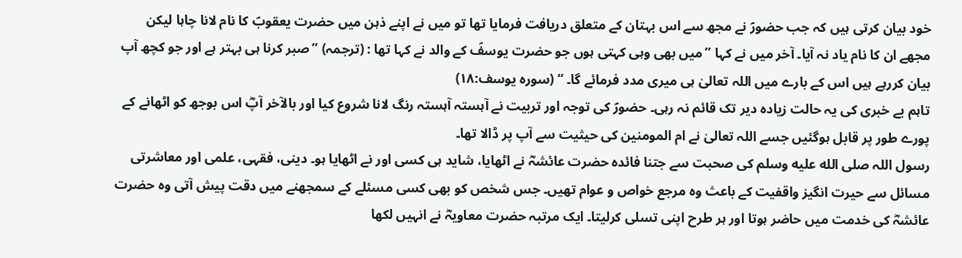خود بیان کرتی ہیں کہ جب حضورؐ نے مجھ سے اس بہتان کے متعلق دریافت فرمایا تھا تو میں نے اپنے ذہن میں حضرت یعقوبؑ کا نام لانا چاہا لیکن مجھے ان کا نام یاد نہ آیا۔ آخر میں نے کہا ’’میں بھی وہی کہتی ہوں جو حضرت یوسفؑ کے والد نے کہا تھا : (ترجمہ) ’’صبر کرنا ہی بہتر ہے اور جو کچھ آپ بیان کررہے ہیں اس کے بارے میں اللہ تعالیٰ ہی میری مدد فرمائے گا۔ ‘‘ (سورہ یوسف:۱۸)
تاہم بے خبری کی یہ حالت زیادہ دیر تک قائم نہ رہی۔ حضورؐ کی توجہ اور تربیت نے آہستہ آہستہ رنگ لانا شروع کیا اور بالآخر آپؓ اس بوجھ کو اٹھانے کے پورے طور پر قابل ہوگئیں جسے اللہ تعالیٰ نے ام المومنین کی حیثیت سے آپ پر ڈالا تھا۔
رسول اللہ صلى الله عليه وسلم کی صحبت سے جتنا فائدہ حضرت عائشہؓ نے اٹھایا، شاید ہی کسی اور نے اٹھایا ہو۔ دینی، فقہی، علمی اور معاشرتی مسائل سے حیرت انگیز واقفیت کے باعث وہ مرجع خواص و عوام تھیں۔ جس شخص کو بھی کسی مسئلے کے سمجھنے میں دقت پیش آتی وہ حضرت عائشہؓ کی خدمت میں حاضر ہوتا اور ہر طرح اپنی تسلی کرلیتا۔ ایک مرتبہ حضرت معاویہؓ نے انہیں لکھا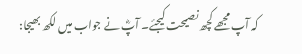کہ آپ مجھے کچھ نصیحت کیجئے۔ آپؓ نے جواب میں لکھ بھیجا: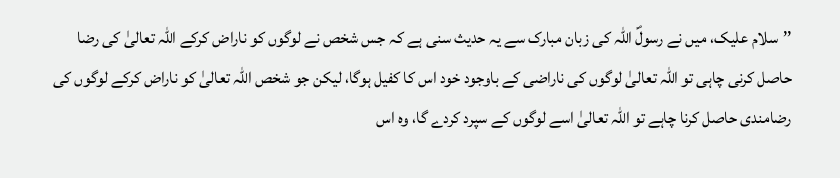’’سلام علیک، میں نے رسولؐ اللہ کی زبان مبارک سے یہ حدیث سنی ہے کہ جس شخص نے لوگوں کو ناراض کرکے اللہ تعالیٰ کی رضا حاصل کرنی چاہی تو اللہ تعالیٰ لوگوں کی ناراضی کے باوجود خود اس کا کفیل ہوگا، لیکن جو شخص اللہ تعالیٰ کو ناراض کرکے لوگوں کی رضامندی حاصل کرنا چاہے تو اللہ تعالیٰ اسے لوگوں کے سپرد کردے گا، وہ اس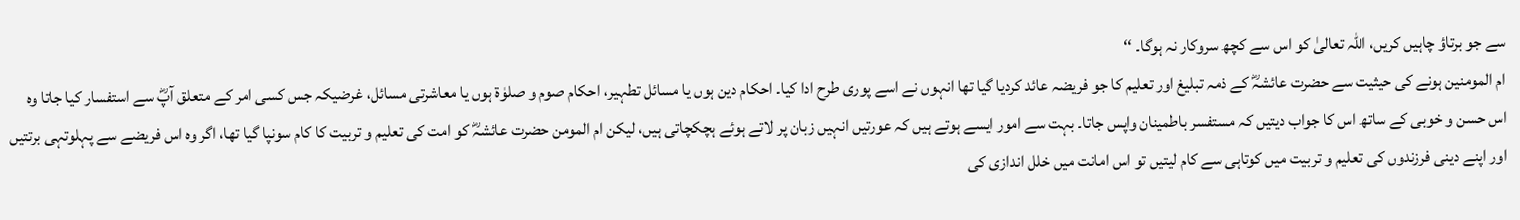سے جو برتاؤ چاہیں کریں، اللہ تعالیٰ کو اس سے کچھ سروکار نہ ہوگا۔ ‘‘
ام المومنین ہونے کی حیثیت سے حضرت عائشہؓ کے ذمہ تبلیغ اور تعلیم کا جو فریضہ عائد کردیا گیا تھا انہوں نے اسے پوری طرح ادا کیا۔ احکام دین ہوں یا مسائل تطہیر، احکام صوم و صلوٰۃ ہوں یا معاشرتی مسائل، غرضیکہ جس کسی امر کے متعلق آپؓ سے استفسار کیا جاتا وہ اس حسن و خوبی کے ساتھ اس کا جواب دیتیں کہ مستفسر باطمینان واپس جاتا۔ بہت سے امور ایسے ہوتے ہیں کہ عورتیں انہیں زبان پر لاتے ہوئے ہچکچاتی ہیں، لیکن ام المومن حضرت عائشہؓ کو امت کی تعلیم و تربیت کا کام سونپا گیا تھا، اگر وہ اس فریضے سے پہلوتہی برتتیں اور اپنے دینی فرزندوں کی تعلیم و تربیت میں کوتاہی سے کام لیتیں تو اس امانت میں خلل اندازی کی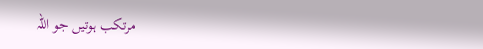مرتکب ہوتیں جو اللہ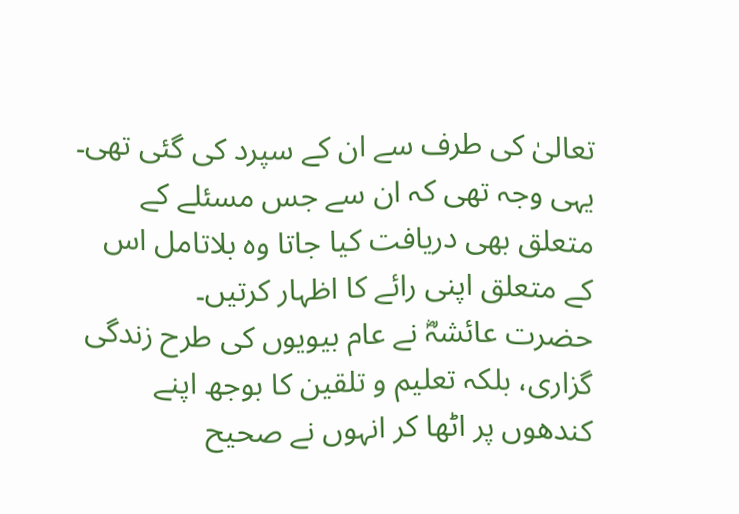تعالیٰ کی طرف سے ان کے سپرد کی گئی تھی۔ یہی وجہ تھی کہ ان سے جس مسئلے کے متعلق بھی دریافت کیا جاتا وہ بلاتامل اس کے متعلق اپنی رائے کا اظہار کرتیں۔
حضرت عائشہؓ نے عام بیویوں کی طرح زندگی گزاری، بلکہ تعلیم و تلقین کا بوجھ اپنے کندھوں پر اٹھا کر انہوں نے صحیح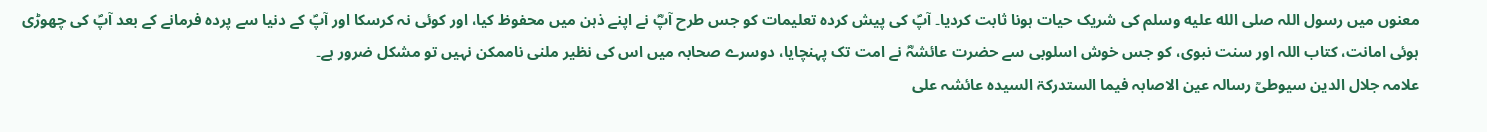معنوں میں رسول اللہ صلى الله عليه وسلم کی شریک حیات ہونا ثابت کردیا۔ آپؐ کی پیش کردہ تعلیمات کو جس طرح آپؓ نے اپنے ذہن میں محفوظ کیا، اور کوئی نہ کرسکا اور آپؐ کے دنیا سے پردہ فرمانے کے بعد آپؐ کی چھوڑی ہوئی امانت، کتاب اللہ اور سنت نبوی، کو جس خوش اسلوبی سے حضرت عائشہؓ نے امت تک پہنچایا، دوسرے صحابہ میں اس کی نظیر ملنی ناممکن نہیں تو مشکل ضرور ہے۔
علامہ جلال الدین سیوطیؒ رسالہ عین الاصابہ فیما الستدرکۃ السیدہ عائشہ علی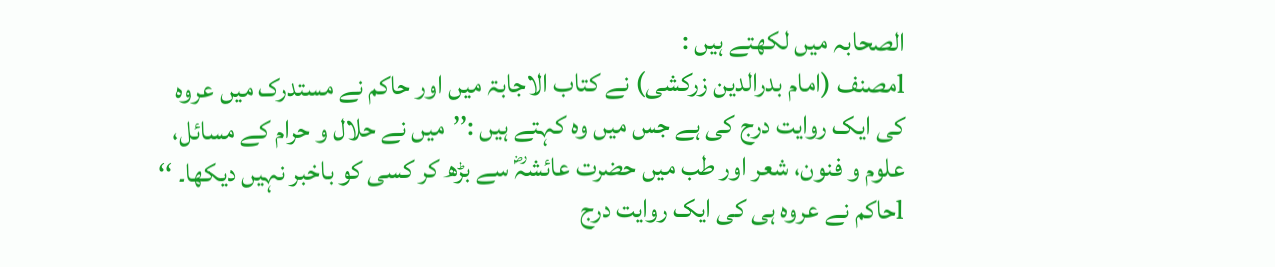الصحابہ میں لکھتے ہیں :
lمصنف (امام بدرالدین زرکشی) نے کتاب الاجابۃ میں اور حاکم نے مستدرک میں عروہ کی ایک روایت درج کی ہے جس میں وہ کہتے ہیں :’’میں نے حلال و حرام کے مسائل، علوم و فنون، شعر اور طب میں حضرت عائشہؓ سے بڑھ کر کسی کو باخبر نہیں دیکھا۔ ‘‘
lحاکم نے عروہ ہی کی ایک روایت درج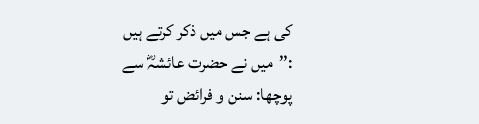کی ہے جس میں ذکر کرتے ہیں :’’میں نے حضرت عائشہؓ سے پوچھا: سنن و فرائض تو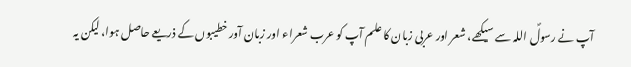آپ نے رسولؐ اللہ سے سیکھے، شعر اور عربی زبان کا علم آپ کو عرب شعراء اور زبان آور خطیبوں کے ذریعے حاصل ہوا، لیکن یہ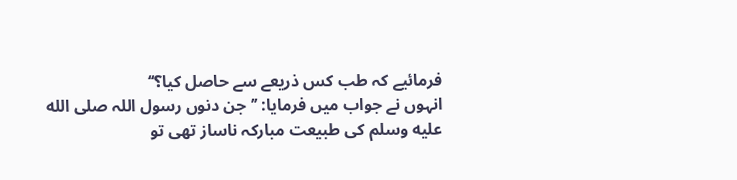فرمائیے کہ طب کس ذریعے سے حاصل کیا؟‘‘
انہوں نے جواب میں فرمایا: ’’جن دنوں رسول اللہ صلى الله عليه وسلم کی طبیعت مبارکہ ناساز تھی تو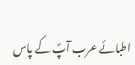اطبائے عرب آپؐ کے پاس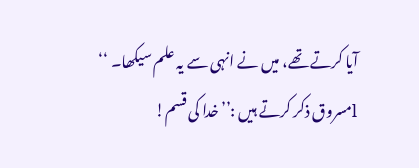آیا کرتے تھے، میں نے انہی سے یہ علم سیکھا۔ ‘‘
lمسروق ذکر کرتے ہیں :’’خدا کی قسم!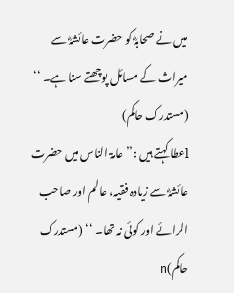میں نے صحابہؓ کو حضرت عائشہؓ سے میراث کے مسائل پوچھتے سنا ہے۔ ‘‘ (مستدرک حاکم)
lعطا کہتے ہیں :’’عامۃ الناس میں حضرت عائشہؓ سے زیادہ فقیہ، عالم اور صاحب الرائے اور کوئی نہ تھا۔ ‘‘ (مستدرک حاکم)n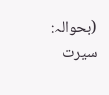(بحوالہ: سیرت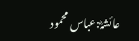عائشہؓ:عباس محمود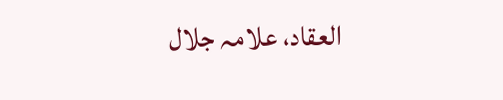العقاد، علامہ جلال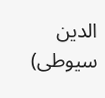الدین سیوطی)